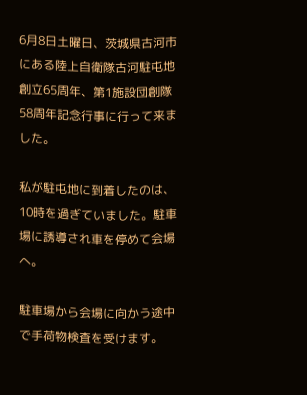6月8日土曜日、茨城県古河市にある陸上自衛隊古河駐屯地創立65周年、第1施設団創隊58周年記念行事に行って来ました。

私が駐屯地に到着したのは、10時を過ぎていました。駐車場に誘導され車を停めて会場へ。

駐車場から会場に向かう途中で手荷物検査を受けます。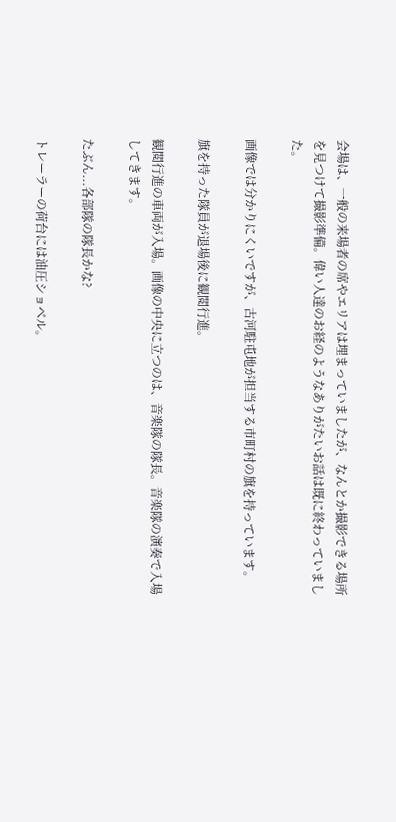会場は、一般の来場者の席やエリアは埋まっていましたが、なんとか撮影できる場所を見つけて撮影準備。偉い人達のお経のようなありがたいお話は既に終わっていました。

画像では分かりにくいですが、古河駐屯地が担当する市町村の旗を持っています。

旗を持った隊員が退場後に観閲行進。

観閲行進の車両が入場。画像の中央に立つのは、音楽隊の隊長。音楽隊の演奏で入場してきます。

たぶん...各部隊の隊長かな?

トレーラーの荷台には油圧ショベル。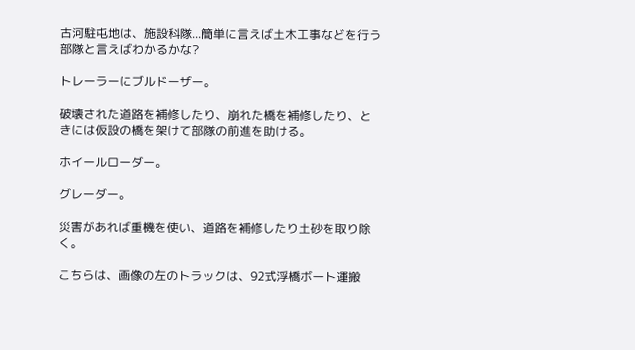古河駐屯地は、施設科隊...簡単に言えば土木工事などを行う部隊と言えばわかるかな?

トレーラーにブルドーザー。

破壊された道路を補修したり、崩れた橋を補修したり、ときには仮設の橋を架けて部隊の前進を助ける。

ホイールローダー。

グレーダー。

災害があれば重機を使い、道路を補修したり土砂を取り除く。

こちらは、画像の左のトラックは、92式浮橋ボート運搬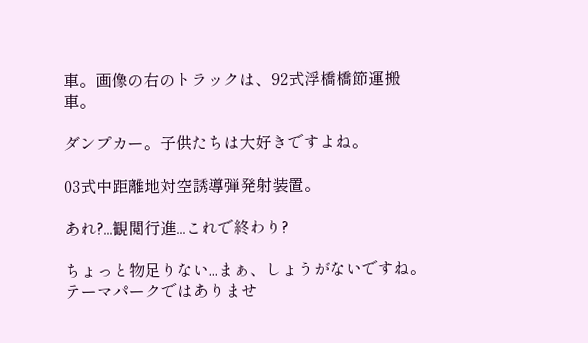車。画像の右のトラックは、92式浮橋橋節運搬車。

ダンプカー。子供たちは大好きですよね。

03式中距離地対空誘導弾発射装置。

あれ?...観閲行進...これで終わり?

ちょっと物足りない...まぁ、しょうがないですね。テーマパークではありませ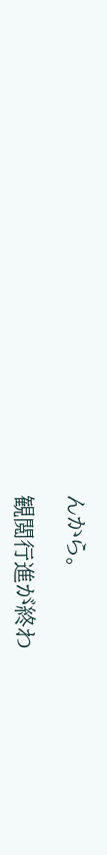んから。

観閲行進が終わ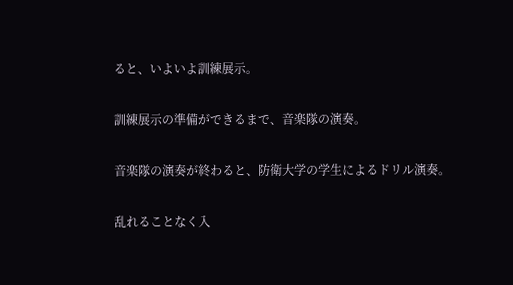ると、いよいよ訓練展示。

訓練展示の準備ができるまで、音楽隊の演奏。

音楽隊の演奏が終わると、防衛大学の学生によるドリル演奏。

乱れることなく入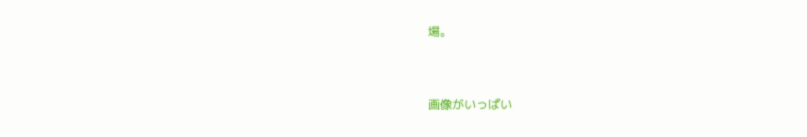場。


画像がいっぱい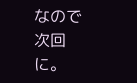なので次回に。